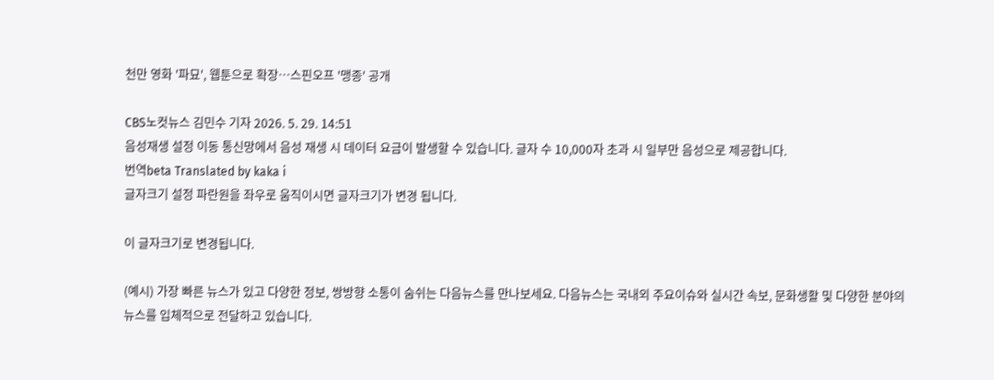천만 영화 '파묘', 웹툰으로 확장…스핀오프 '맹종' 공개

CBS노컷뉴스 김민수 기자 2026. 5. 29. 14:51
음성재생 설정 이동 통신망에서 음성 재생 시 데이터 요금이 발생할 수 있습니다. 글자 수 10,000자 초과 시 일부만 음성으로 제공합니다.
번역beta Translated by kaka i
글자크기 설정 파란원을 좌우로 움직이시면 글자크기가 변경 됩니다.

이 글자크기로 변경됩니다.

(예시) 가장 빠른 뉴스가 있고 다양한 정보, 쌍방향 소통이 숨쉬는 다음뉴스를 만나보세요. 다음뉴스는 국내외 주요이슈와 실시간 속보, 문화생활 및 다양한 분야의 뉴스를 입체적으로 전달하고 있습니다.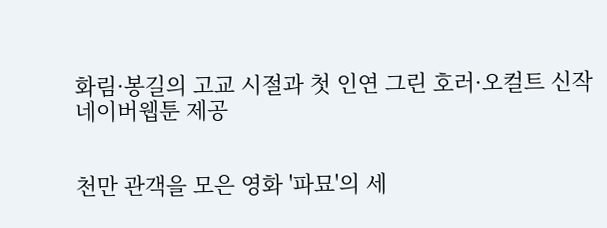화림·봉길의 고교 시절과 첫 인연 그린 호러·오컬트 신작
네이버웹툰 제공


천만 관객을 모은 영화 '파묘'의 세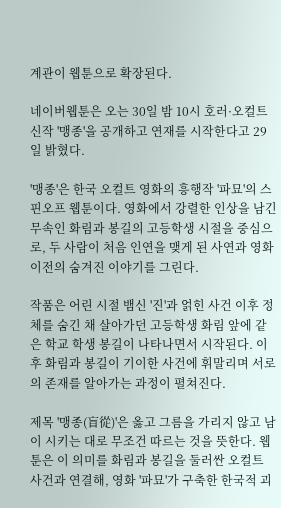계관이 웹툰으로 확장된다.

네이버웹툰은 오는 30일 밤 10시 호러·오컬트 신작 '맹종'을 공개하고 연재를 시작한다고 29일 밝혔다.

'맹종'은 한국 오컬트 영화의 흥행작 '파묘'의 스핀오프 웹툰이다. 영화에서 강렬한 인상을 남긴 무속인 화림과 봉길의 고등학생 시절을 중심으로, 두 사람이 처음 인연을 맺게 된 사연과 영화 이전의 숨겨진 이야기를 그린다.

작품은 어린 시절 뱀신 '진'과 얽힌 사건 이후 정체를 숨긴 채 살아가던 고등학생 화림 앞에 같은 학교 학생 봉길이 나타나면서 시작된다. 이후 화림과 봉길이 기이한 사건에 휘말리며 서로의 존재를 알아가는 과정이 펼쳐진다.

제목 '맹종(盲從)'은 옳고 그름을 가리지 않고 남이 시키는 대로 무조건 따르는 것을 뜻한다. 웹툰은 이 의미를 화림과 봉길을 둘러싼 오컬트 사건과 연결해, 영화 '파묘'가 구축한 한국적 괴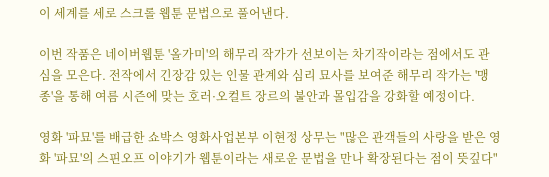이 세계를 세로 스크롤 웹툰 문법으로 풀어낸다.

이번 작품은 네이버웹툰 '올가미'의 해무리 작가가 선보이는 차기작이라는 점에서도 관심을 모은다. 전작에서 긴장감 있는 인물 관계와 심리 묘사를 보여준 해무리 작가는 '맹종'을 통해 여름 시즌에 맞는 호러·오컬트 장르의 불안과 몰입감을 강화할 예정이다.

영화 '파묘'를 배급한 쇼박스 영화사업본부 이현정 상무는 "많은 관객들의 사랑을 받은 영화 '파묘'의 스핀오프 이야기가 웹툰이라는 새로운 문법을 만나 확장된다는 점이 뜻깊다"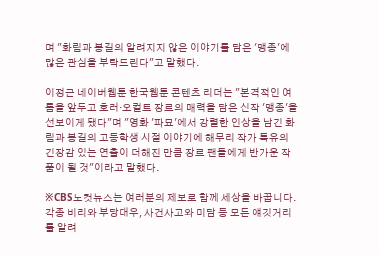며 "화림과 봉길의 알려지지 않은 이야기를 담은 '맹종'에 많은 관심을 부탁드린다"고 말했다.

이정근 네이버웹툰 한국웹툰 콘텐츠 리더는 "본격적인 여름을 앞두고 호러·오컬트 장르의 매력을 담은 신작 '맹종'을 선보이게 됐다"며 "영화 '파묘'에서 강렬한 인상을 남긴 화림과 봉길의 고등학생 시절 이야기에 해무리 작가 특유의 긴장감 있는 연출이 더해진 만큼 장르 팬들에게 반가운 작품이 될 것"이라고 말했다.

※CBS노컷뉴스는 여러분의 제보로 함께 세상을 바꿉니다. 각종 비리와 부당대우, 사건사고와 미담 등 모든 얘깃거리를 알려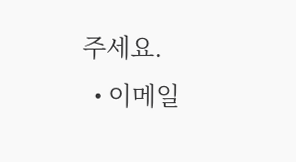주세요.
  • 이메일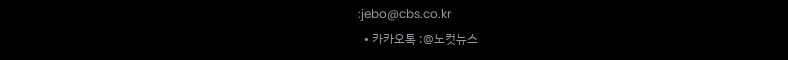:jebo@cbs.co.kr
  • 카카오톡 :@노컷뉴스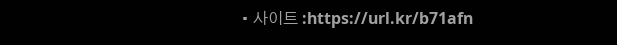• 사이트 :https://url.kr/b71afn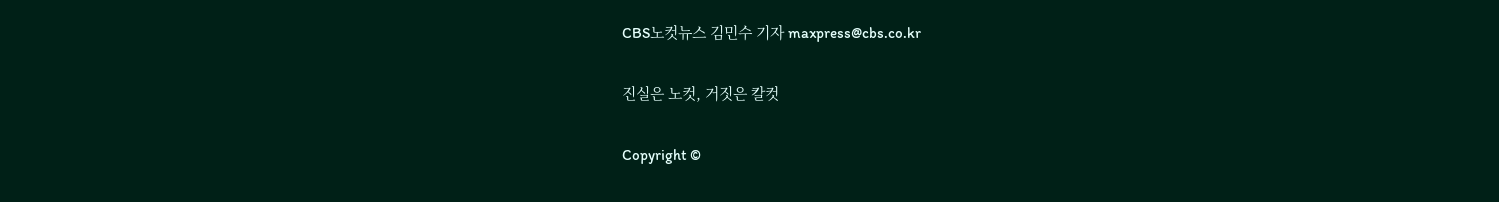CBS노컷뉴스 김민수 기자 maxpress@cbs.co.kr

진실은 노컷, 거짓은 칼컷

Copyright ©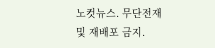노컷뉴스. 무단전재 및 재배포 금지.